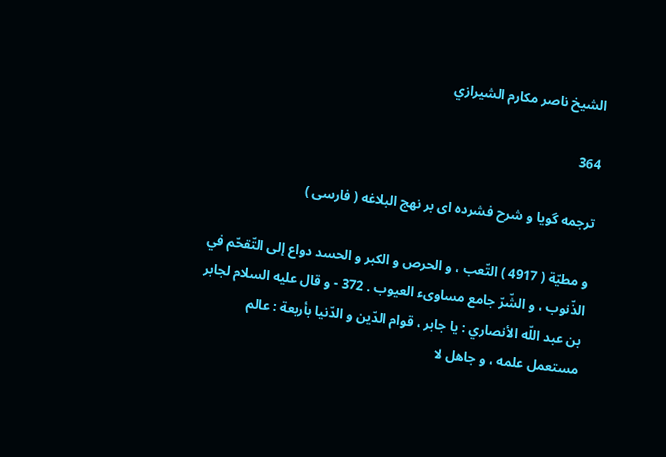الشيخ ناصر مكارم الشيرازي

364

ترجمه گويا و شرح فشرده اى بر نهج البلاغه ( فارسى )

و مطيّة ( 4917 ) التّعب ، و الحرص و الكبر و الحسد دواع إلى التّقحّم في الذّنوب ، و الشّرّ جامع مساوىء العيوب . 372 - و قال عليه السلام لجابر بن عبد اللّه الأنصاري : يا جابر ، قوام الدّين و الدّنيا بأربعة : عالم مستعمل علمه ، و جاهل لا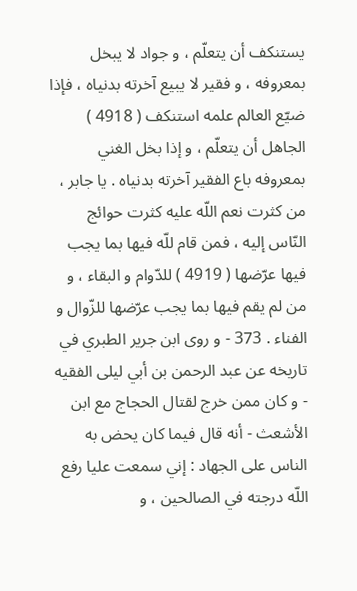يستنكف أن يتعلّم ، و جواد لا يبخل بمعروفه ، و فقير لا يبيع آخرته بدنياه ، فإذا ضيّع العالم علمه استنكف ( 4918 ) الجاهل أن يتعلّم ، و إذا بخل الغني بمعروفه باع الفقير آخرته بدنياه . يا جابر ، من كثرت نعم اللّه عليه كثرت حوائج النّاس إليه ، فمن قام للّه فيها بما يجب فيها عرّضها ( 4919 ) للدّوام و البقاء ، و من لم يقم فيها بما يجب عرّضها للزّوال و الفناء . 373 - و روى ابن جرير الطبري في تاريخه عن عبد الرحمن بن أبي ليلى الفقيه - و كان ممن خرج لقتال الحجاج مع ابن الأشعث - أنه قال فيما كان يحض به الناس على الجهاد : إني سمعت عليا رفع اللّه درجته في الصالحين ، و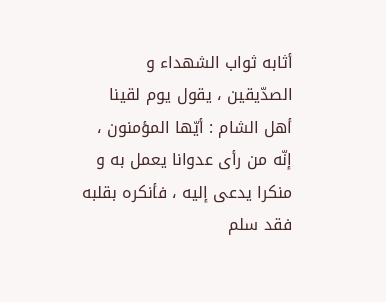أثابه ثواب الشهداء و الصدّيقين ، يقول يوم لقينا أهل الشام : أيّها المؤمنون ، إنّه من رأى عدوانا يعمل به و منكرا يدعى إليه ، فأنكره بقلبه فقد سلم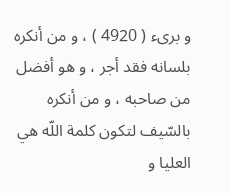و برىء ( 4920 ) ، و من أنكره بلسانه فقد أجر ، و هو أفضل من صاحبه ، و من أنكره بالسّيف لتكون كلمة اللّه هي العليا و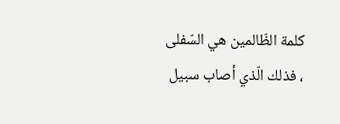كلمة الظّالمين هي السّفلى ، فذلك الّذي أصاب سبيل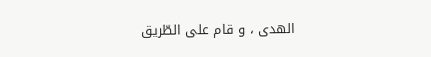الهدى ، و قام على الطّريق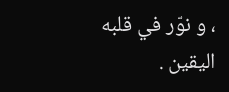، و نوّر في قلبه اليقين .